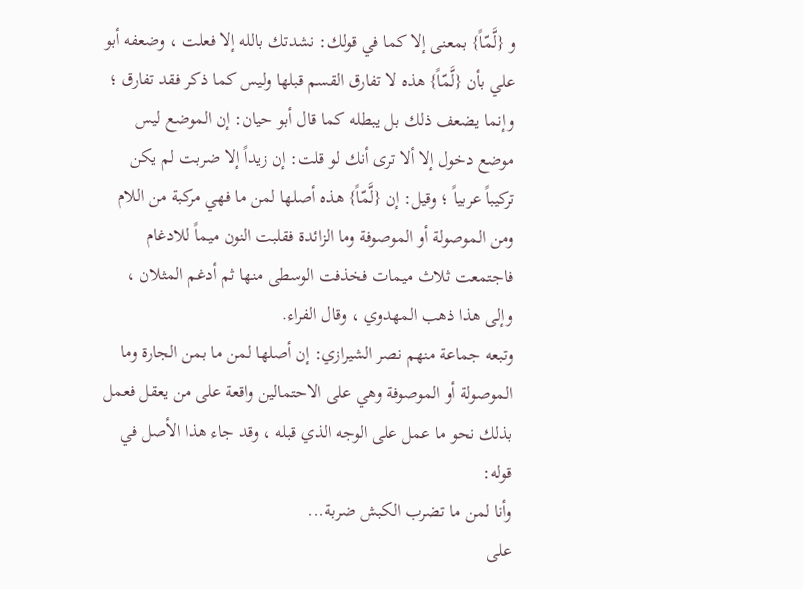و {لَّمّاً} بمعنى إلا كما في قولك: نشدتك بالله إلا فعلت ، وضعفه أبو علي بأن {لَّمّاً} هذه لا تفارق القسم قبلها وليس كما ذكر فقد تفارق ؛ وإنما يضعف ذلك بل يبطله كما قال أبو حيان: إن الموضع ليس موضع دخول إلا ألا ترى أنك لو قلت: إن زيداً إلا ضربت لم يكن تركيباً عربياً ؛ وقيل: إن {لَّمّاً} هذه أصلها لمن ما فهي مركبة من اللام ومن الموصولة أو الموصوفة وما الزائدة فقلبت النون ميماً للادغام فاجتمعت ثلاث ميمات فخذفت الوسطى منها ثم أدغم المثلان ، وإلى هذا ذهب المهدوي ، وقال الفراء.
وتبعه جماعة منهم نصر الشيرازي: إن أصلها لمن ما بمن الجارة وما الموصولة أو الموصوفة وهي على الاحتمالين واقعة على من يعقل فعمل بذلك نحو ما عمل على الوجه الذي قبله ، وقد جاء هذا الأصل في قوله:
وأنا لمن ما تضرب الكبش ضربة...
على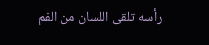رأسه تلقى اللسان من الفم